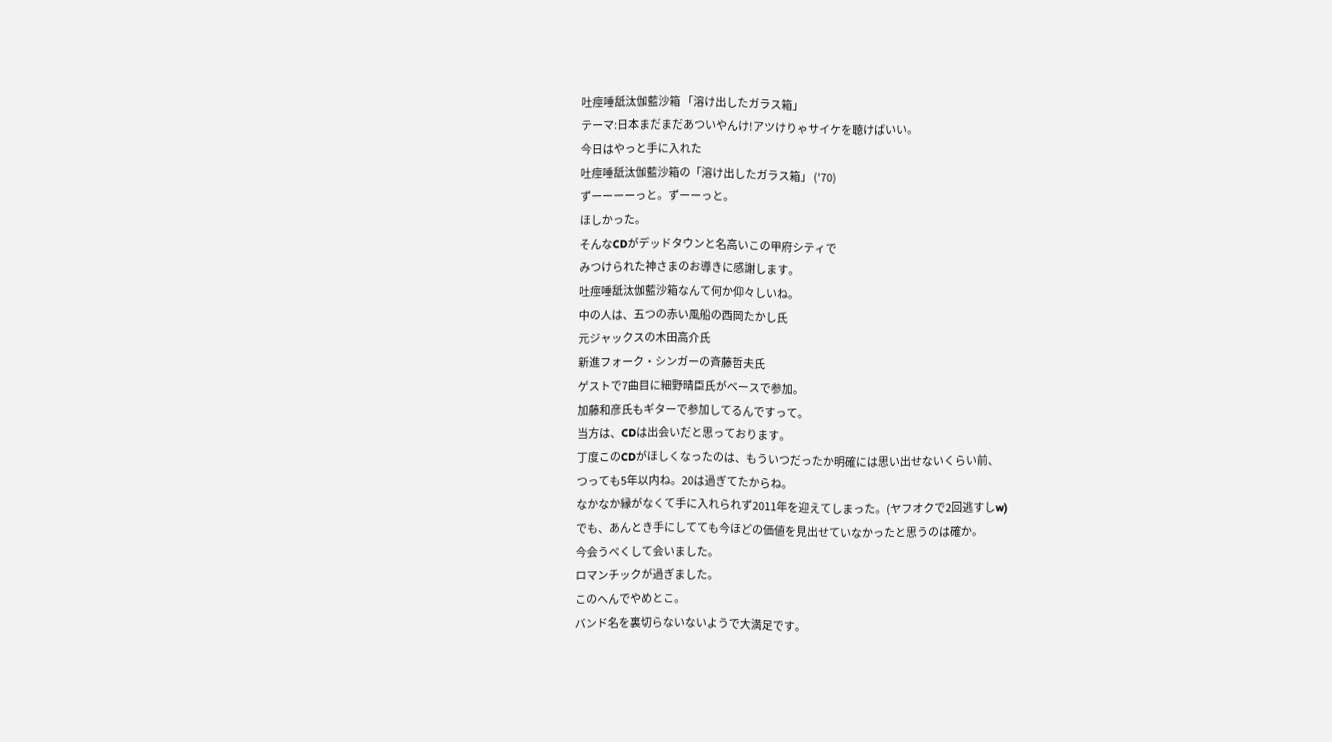吐痙唾舐汰伽藍沙箱 「溶け出したガラス箱」
テーマ:日本まだまだあついやんけ!アツけりゃサイケを聴けばいい。
今日はやっと手に入れた
吐痙唾舐汰伽藍沙箱の「溶け出したガラス箱」 ('70)
ずーーーーっと。ずーーっと。
ほしかった。
そんなCDがデッドタウンと名高いこの甲府シティで
みつけられた神さまのお導きに感謝します。
吐痙唾舐汰伽藍沙箱なんて何か仰々しいね。
中の人は、五つの赤い風船の西岡たかし氏
元ジャックスの木田高介氏
新進フォーク・シンガーの斉藤哲夫氏
ゲストで7曲目に細野晴臣氏がベースで参加。
加藤和彦氏もギターで参加してるんですって。
当方は、CDは出会いだと思っております。
丁度このCDがほしくなったのは、もういつだったか明確には思い出せないくらい前、
つっても5年以内ね。20は過ぎてたからね。
なかなか縁がなくて手に入れられず2011年を迎えてしまった。(ヤフオクで2回逃すしw)
でも、あんとき手にしてても今ほどの価値を見出せていなかったと思うのは確か。
今会うべくして会いました。
ロマンチックが過ぎました。
このへんでやめとこ。
バンド名を裏切らないないようで大満足です。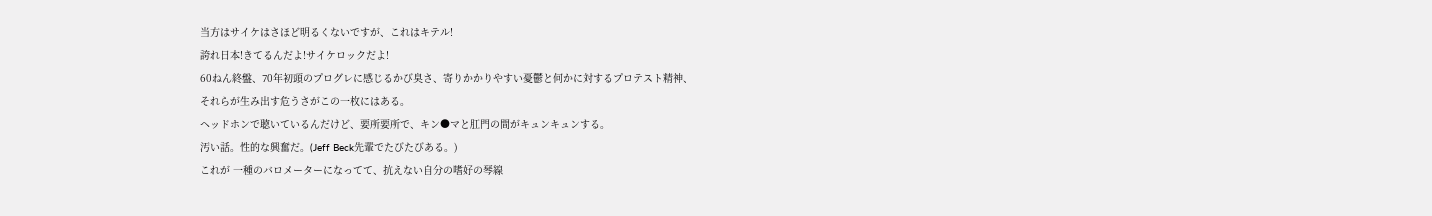当方はサイケはさほど明るくないですが、これはキテル!
誇れ日本!きてるんだよ!サイケロックだよ!
60ねん終盤、70年初頭のプログレに感じるかび臭さ、寄りかかりやすい憂鬱と何かに対するプロテスト精神、
それらが生み出す危うさがこの一枚にはある。
ヘッドホンで聴いているんだけど、要所要所で、キン●マと肛門の間がキュンキュンする。
汚い話。性的な興奮だ。(Jeff Beck先輩でたびたびある。)
これが 一種のバロメーターになってて、抗えない自分の嗜好の琴線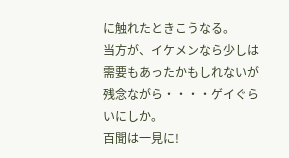に触れたときこうなる。
当方が、イケメンなら少しは需要もあったかもしれないが残念ながら・・・・ゲイぐらいにしか。
百聞は一見に!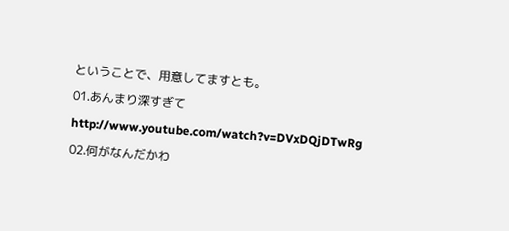ということで、用意してますとも。
01.あんまり深すぎて
http://www.youtube.com/watch?v=DVxDQjDTwRg
02.何がなんだかわ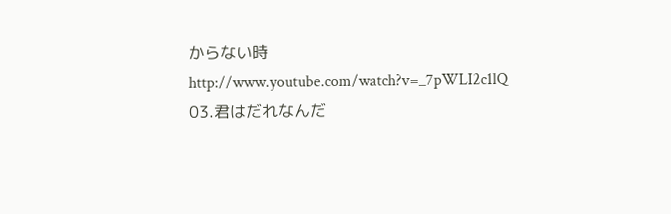からない時
http://www.youtube.com/watch?v=_7pWLI2c1lQ
03.君はだれなんだ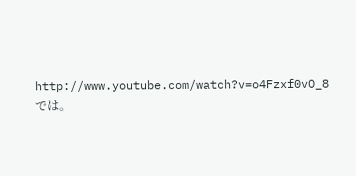http://www.youtube.com/watch?v=o4Fzxf0vO_8
では。